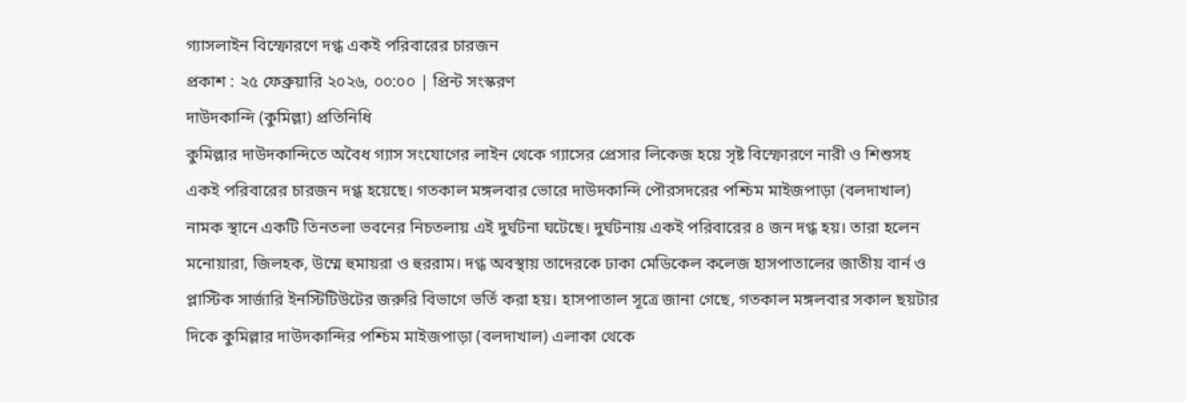গ্যাসলাইন বিস্ফোরণে দগ্ধ একই পরিবারের চারজন
প্রকাশ : ২৫ ফেব্রুয়ারি ২০২৬, ০০:০০ | প্রিন্ট সংস্করণ
দাউদকান্দি (কুমিল্লা) প্রতিনিধি
কুমিল্লার দাউদকান্দিতে অবৈধ গ্যাস সংযোগের লাইন থেকে গ্যাসের প্রেসার লিকেজ হয়ে সৃষ্ট বিস্ফোরণে নারী ও শিশুসহ একই পরিবারের চারজন দগ্ধ হয়েছে। গতকাল মঙ্গলবার ভোরে দাউদকান্দি পৌরসদরের পশ্চিম মাইজপাড়া (বলদাখাল) নামক স্থানে একটি তিনতলা ভবনের নিচতলায় এই দুর্ঘটনা ঘটেছে। দুর্ঘটনায় একই পরিবারের ৪ জন দগ্ধ হয়। তারা হলেন মনোয়ারা, জিলহক, উম্মে হুমায়রা ও হুররাম। দগ্ধ অবস্থায় তাদেরকে ঢাকা মেডিকেল কলেজ হাসপাতালের জাতীয় বার্ন ও প্লাস্টিক সার্জারি ইনস্টিটিউটের জরুরি বিভাগে ভর্তি করা হয়। হাসপাতাল সূত্রে জানা গেছে, গতকাল মঙ্গলবার সকাল ছয়টার দিকে কুমিল্লার দাউদকান্দির পশ্চিম মাইজপাড়া (বলদাখাল) এলাকা থেকে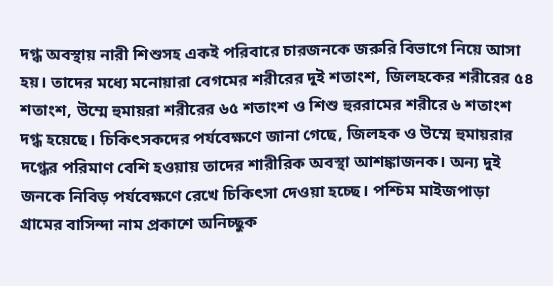দগ্ধ অবস্থায় নারী শিশুসহ একই পরিবারে চারজনকে জরুরি বিভাগে নিয়ে আসা হয়। তাদের মধ্যে মনোয়ারা বেগমের শরীরের দুই শতাংশ, জিলহকের শরীরের ৫৪ শতাংশ, উম্মে হুমায়রা শরীরের ৬৫ শতাংশ ও শিশু হুররামের শরীরে ৬ শতাংশ দগ্ধ হয়েছে। চিকিৎসকদের পর্যবেক্ষণে জানা গেছে, জিলহক ও উম্মে হুমায়রার দগ্ধের পরিমাণ বেশি হওয়ায় তাদের শারীরিক অবস্থা আশঙ্কাজনক। অন্য দুই জনকে নিবিড় পর্যবেক্ষণে রেখে চিকিৎসা দেওয়া হচ্ছে। পশ্চিম মাইজপাড়া গ্রামের বাসিন্দা নাম প্রকাশে অনিচ্ছুক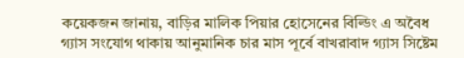কয়েকজন জানায়, বাড়ির মালিক পিয়ার হোসেনের বিল্ডিং এ অবৈধ গ্যাস সংযোগ থাকায় আনুমানিক চার মাস পূর্বে বাখরাবাদ গ্যাস সিষ্টেম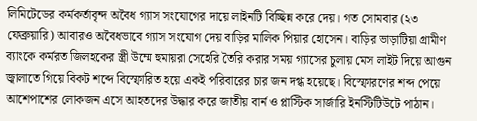লিমিটেডের কর্মকর্তাবৃন্দ অবৈধ গ্যাস সংযোগের দায়ে লাইনটি বিচ্ছিন্ন করে দেয়। গত সোমবার (২৩ ফেব্রুয়ারি) আবারও অবৈধভাবে গ্যাস সংযোগ দেয় বাড়ির মালিক পিয়ার হোসেন। বাড়ির ভাড়াটিয়া গ্রামীণ ব্যাংকে কর্মরত জিলহকের স্ত্রী উম্মে হুমায়রা সেহেরি তৈরি করার সময় গ্যাসের চুলায় মেস লাইট দিয়ে আগুন জ্বালাতে গিয়ে বিকট শব্দে বিস্ফোরিত হয়ে একই পরিবারের চার জন দগ্ধ হয়েছে। বিস্ফোরণের শব্দ পেয়ে আশেপাশের লোকজন এসে আহতদের উদ্ধার করে জাতীয় বার্ন ও প্লাস্টিক সার্জারি ইনস্টিটিউটে পাঠান।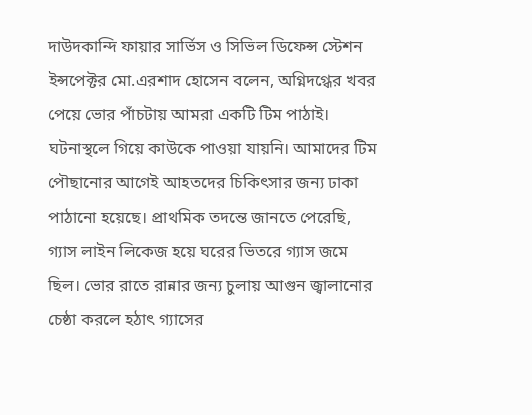দাউদকান্দি ফায়ার সার্ভিস ও সিভিল ডিফেন্স স্টেশন ইন্সপেক্টর মো.এরশাদ হোসেন বলেন, অগ্নিদগ্ধের খবর পেয়ে ভোর পাঁচটায় আমরা একটি টিম পাঠাই। ঘটনাস্থলে গিয়ে কাউকে পাওয়া যায়নি। আমাদের টিম পৌছানোর আগেই আহতদের চিকিৎসার জন্য ঢাকা পাঠানো হয়েছে। প্রাথমিক তদন্তে জানতে পেরেছি, গ্যাস লাইন লিকেজ হয়ে ঘরের ভিতরে গ্যাস জমে ছিল। ভোর রাতে রান্নার জন্য চুলায় আগুন জ্বালানোর চেষ্ঠা করলে হঠাৎ গ্যাসের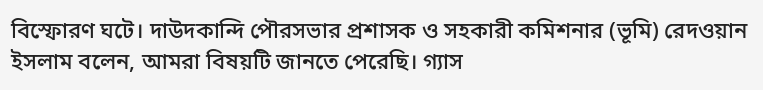বিস্ফোরণ ঘটে। দাউদকান্দি পৌরসভার প্রশাসক ও সহকারী কমিশনার (ভূমি) রেদওয়ান ইসলাম বলেন, আমরা বিষয়টি জানতে পেরেছি। গ্যাস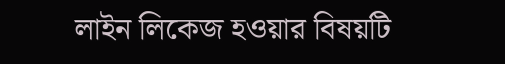লাইন লিকেজ হওয়ার বিষয়টি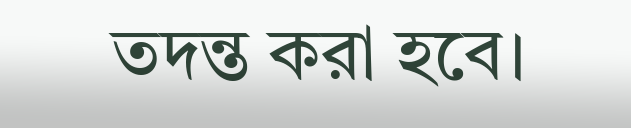তদন্ত করা হবে।